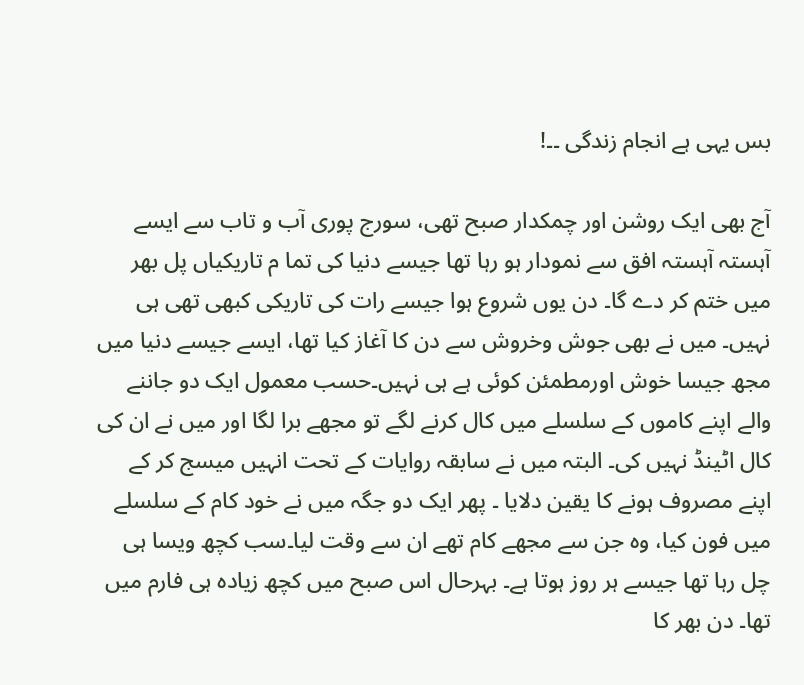بس یہی ہے انجام زندگی ۔۔!

آج بھی ایک روشن اور چمکدار صبح تھی، سورج پوری آب و تاب سے ایسے آہستہ آہستہ افق سے نمودار ہو رہا تھا جیسے دنیا کی تما م تاریکیاں پل بھر میں ختم کر دے گا۔ دن یوں شروع ہوا جیسے رات کی تاریکی کبھی تھی ہی نہیں۔ میں نے بھی جوش وخروش سے دن کا آغاز کیا تھا، ایسے جیسے دنیا میں مجھ جیسا خوش اورمطمئن کوئی ہے ہی نہیں۔حسب معمول ایک دو جاننے والے اپنے کاموں کے سلسلے میں کال کرنے لگے تو مجھے برا لگا اور میں نے ان کی کال اٹینڈ نہیں کی۔ البتہ میں نے سابقہ روایات کے تحت انہیں میسج کر کے اپنے مصروف ہونے کا یقین دلایا ۔ پھر ایک دو جگہ میں نے خود کام کے سلسلے میں فون کیا، وہ جن سے مجھے کام تھے ان سے وقت لیا۔سب کچھ ویسا ہی چل رہا تھا جیسے ہر روز ہوتا ہے۔ بہرحال اس صبح میں کچھ زیادہ ہی فارم میں تھا۔ دن بھر کا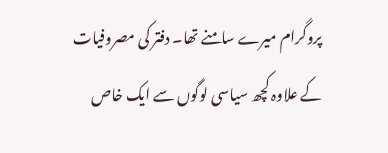پروگرام میرے سامنے تھا۔ دفتر کی مصروفیات کے علاوہ کچھ سیاسی لوگوں سے ایک خاص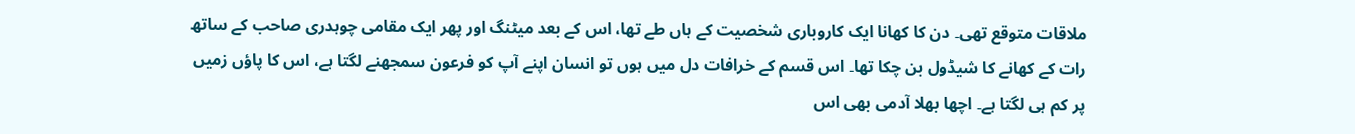ملاقات متوقع تھی۔ دن کا کھانا ایک کاروباری شخصیت کے ہاں طے تھا، اس کے بعد میٹنگ اور پھر ایک مقامی چوہدری صاحب کے ساتھ رات کے کھانے کا شیڈول بن چکا تھا۔ اس قسم کے خرافات دل میں ہوں تو انسان اپنے آپ کو فرعون سمجھنے لگتا ہے، اس کا پاؤں زمیں پر کم ہی لگتا ہے۔ اچھا بھلا آدمی بھی اس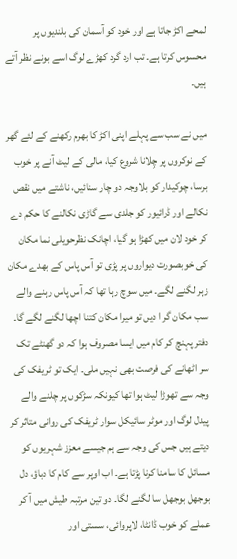لمحے اکڑ جاتا ہے اور خود کو آسمان کی بلندیوں پر محسوس کرتا ہے۔ تب ارد گرد کھڑے لوگ اسے بونے نظر آتے ہیں۔

میں نے سب سے پہلے اپنی اکڑ کا بھرم رکھنے کے لئے گھر کے نوکروں پر چِلانا شروع کیا، مالی کے لیٹ آنے پر خوب برسا، چوکیدار کو بلاوجہ دو چار سنائیں، ناشتے میں نقص نکالے اور ڈرائیور کو جلدی سے گاڑی نکالنے کا حکم دے کر خود لان میں کھڑا ہو گیا، اچانک نظرحویلی نما مکان کی خوبصورت دیواروں پر پڑی تو آس پاس کے بھدے مکان زہر لگنے لگے۔ میں سوچ رہا تھا کہ آس پاس رہنے والے سب مکان گر ا دیں تو میرا مکان کتنا اچھا لگنے لگے گا۔ دفتر پہنچ کر کام میں ایسا مصروف ہوا کہ دو گھنٹے تک سر اٹھانے کی فرصت بھی نہیں ملی۔ ایک تو ٹریفک کی وجہ سے تھوڑا لیٹ ہوا تھا کیونکہ سڑکوں پر چلنے والے پیدل لوگ اور موٹر سائیکل سوار ٹریفک کی روانی متاثر کر دیتے ہیں جس کی وجہ سے ہم جیسے معزز شہریوں کو مسائل کا سامنا کرنا پڑتا ہے۔ اب اوپر سے کام کا دباؤ، دل بوجھل بوجھل سا لگنے لگا۔ دو تین مرتبہ طیش میں آ کر عملے کو خوب ڈانٹا، لاپروائی، سستی اور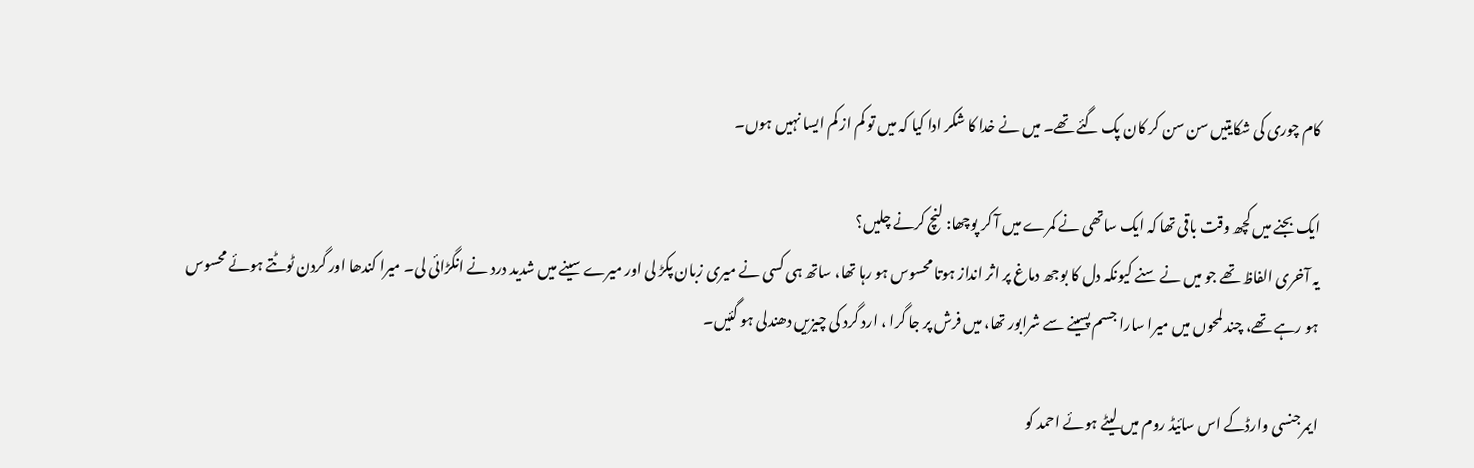کام چوری کی شکایتیں سن سن کر کان پک گئے تھے۔ میں نے خدا کا شکر ادا کیا کہ میں تو کم از کم ایسا نہیں ہوں۔

ایک بجنے میں کچھ وقت باقی تھا کہ ایک ساتھی نے کمرے میں آ کر پوچھا: لنچ کرنے چلیں؟
یہ آخری الفاظ تھے جو میں نے سنے کیونکہ دل کا بوجھ دماغ پر اثر انداز ہوتا محسوس ہو رہا تھا، ساتھ ہی کسی نے میری زبان پکڑ لی اور میرے سینے میں شدید درد نے انگڑائی لی۔ میرا کندھا اور گردن ٹوٹتے ہوئے محسوس ہو رہے تھے، چند لمحوں میں میرا سارا جسم پسینے سے شرابور تھا، میں فرش پر جا گرا ، ارد گرد کی چیزیں دھندلی ہو گئیں۔

ایمرجنسی وارڈکے اس سائیڈ روم میں لیٹے ہوئے احمد کو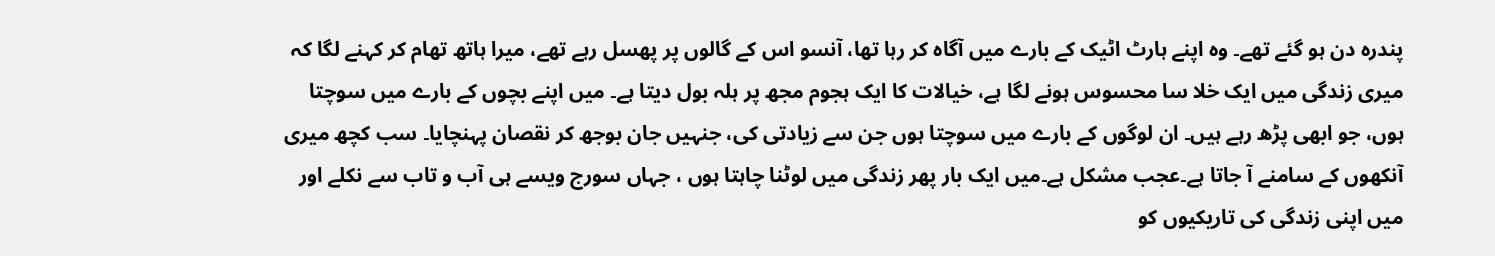پندرہ دن ہو گئے تھے۔ وہ اپنے ہارٹ اٹیک کے بارے میں آگاہ کر رہا تھا، آنسو اس کے گالوں پر پھسل رہے تھے، میرا ہاتھ تھام کر کہنے لگا کہ میری زندگی میں ایک خلا سا محسوس ہونے لگا ہے، خیالات کا ایک ہجوم مجھ پر ہلہ بول دیتا ہے۔ میں اپنے بچوں کے بارے میں سوچتا ہوں، جو ابھی پڑھ رہے ہیں۔ ان لوگوں کے بارے میں سوچتا ہوں جن سے زیادتی کی، جنہیں جان بوجھ کر نقصان پہنچایا۔ سب کچھ میری آنکھوں کے سامنے آ جاتا ہے۔عجب مشکل ہے۔میں ایک بار پھر زندگی میں لوٹنا چاہتا ہوں ، جہاں سورج ویسے ہی آب و تاب سے نکلے اور میں اپنی زندگی کی تاریکیوں کو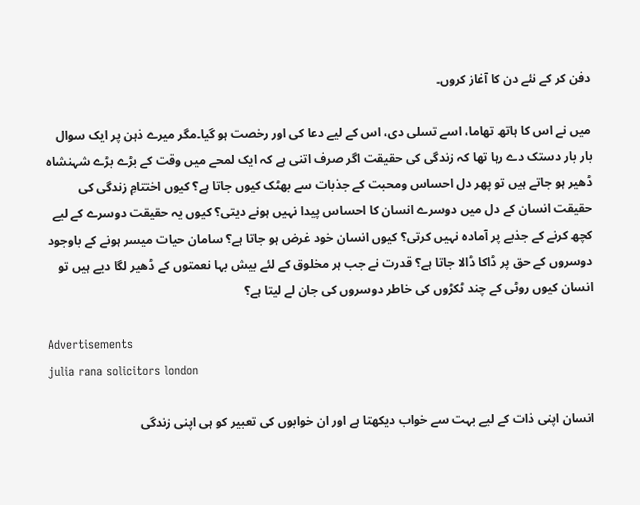دفن کر کے نئے دن کا آغاز کروں۔

میں نے اس کا ہاتھ تھاما، اسے تسلی دی، اس کے لیے دعا کی اور رخصت ہو گیا۔مگر میرے ذہن پر ایک سوال بار بار دستک دے رہا تھا کہ زندگی کی حقیقت اگر صرف اتنی ہے کہ ایک لمحے میں وقت کے بڑے بڑے شہنشاہ ڈھیر ہو جاتے ہیں تو پھر دل احساس ومحبت کے جذبات سے بھٹک کیوں جاتا ہے؟ کیوں اختتامِ زندگی کی حقیقت انسان کے دل میں دوسرے انسان کا احساس پیدا نہیں ہونے دیتی؟ کیوں یہ حقیقت دوسرے کے لیے کچھ کرنے کے جذبے پر آمادہ نہیں کرتی؟ کیوں انسان خود غرض ہو جاتا ہے؟ سامان حیات میسر ہونے کے باوجود دوسروں کے حق پر ڈاکا ڈالا جاتا ہے؟ قدرت نے جب ہر مخلوق کے لئے بیش بہا نعمتوں کے ڈھیر لگا دیے ہیں تو انسان کیوں روٹی کے چند ٹکڑوں کی خاطر دوسروں کی جان لے لیتا ہے؟

Advertisements
julia rana solicitors london

انسان اپنی ذات کے لیے بہت سے خواب دیکھتا ہے اور ان خوابوں کی تعبیر کو ہی اپنی زندگی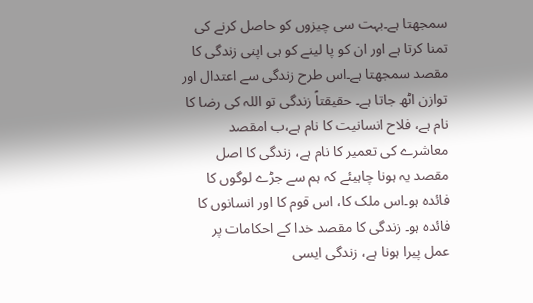سمجھتا ہے۔بہت سی چیزوں کو حاصل کرنے کی تمنا کرتا ہے اور ان کو پا لینے کو ہی اپنی زندگی کا مقصد سمجھتا ہے۔اس طرح زندگی سے اعتدال اور توازن اٹھ جاتا ہے۔ حقیقتاً زندگی تو اللہ کی رضا کا نام ہے، فلاح انسانیت کا نام ہے،ب امقصد معاشرے کی تعمیر کا نام ہے، زندگی کا اصل مقصد یہ ہونا چاہیئے کہ ہم سے جڑے لوگوں کا فائدہ ہو۔اس ملک کا، اس قوم کا اور انسانوں کا فائدہ ہو۔ زندگی کا مقصد خدا کے احکامات پر عمل پیرا ہونا ہے، زندگی ایسی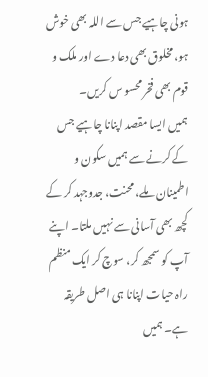ہونی چاہیے جس سے اللہ بھی خوش ہو، مخلوق بھی دعا دے اور ملک و قوم بھی فخر محسو س کریں۔
ہمیں ایسا مقصد اپنانا چاہیے جس کے کرنے سے ہمیں سکون و اطمینان ملے، محنت، جدوجہد کر کے کچھ بھی آسانی سے نہیں ملتا۔ اپنے آپ کو سمجھ کر، سوچ کر ایک منظم راہ حیات اپنانا ہی اصل طریقہ ہے۔ ہمیں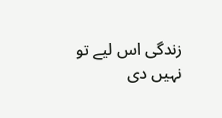زندگی اس لیے تو نہیں دی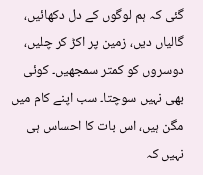گئی کہ ہم لوگوں کے دل دکھائیں، گالیاں دیں، زمین پر اکڑ کر چلیں، دوسروں کو کمتر سمجھیں۔ کوئی بھی نہیں سوچتا۔ سب اپنے کام میں مگن ہیں، اس بات کا احساس ہی نہیں کہ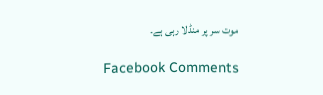موت سر پر منڈلا رہی ہے۔

Facebook Comments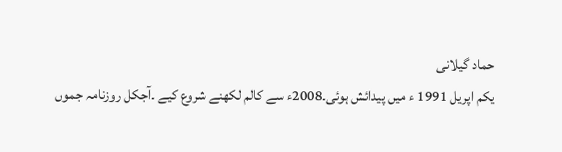حماد گیلانی
یکم اپریل 1991 ء میں پیدائش ہوئی۔2008ء سے کالم لکھنے شروع کیے ۔آجکل روزنامہ جموں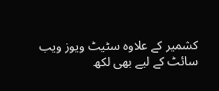کشمیر کے علاوہ سٹیٹ ویوز ویب سائٹ کے لیے بھی لکھ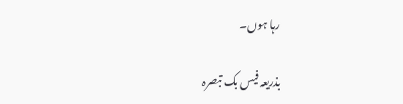رہا ہوں۔

بذریعہ فیس بک تبصرہ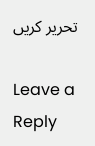تحریر کریں

Leave a Reply